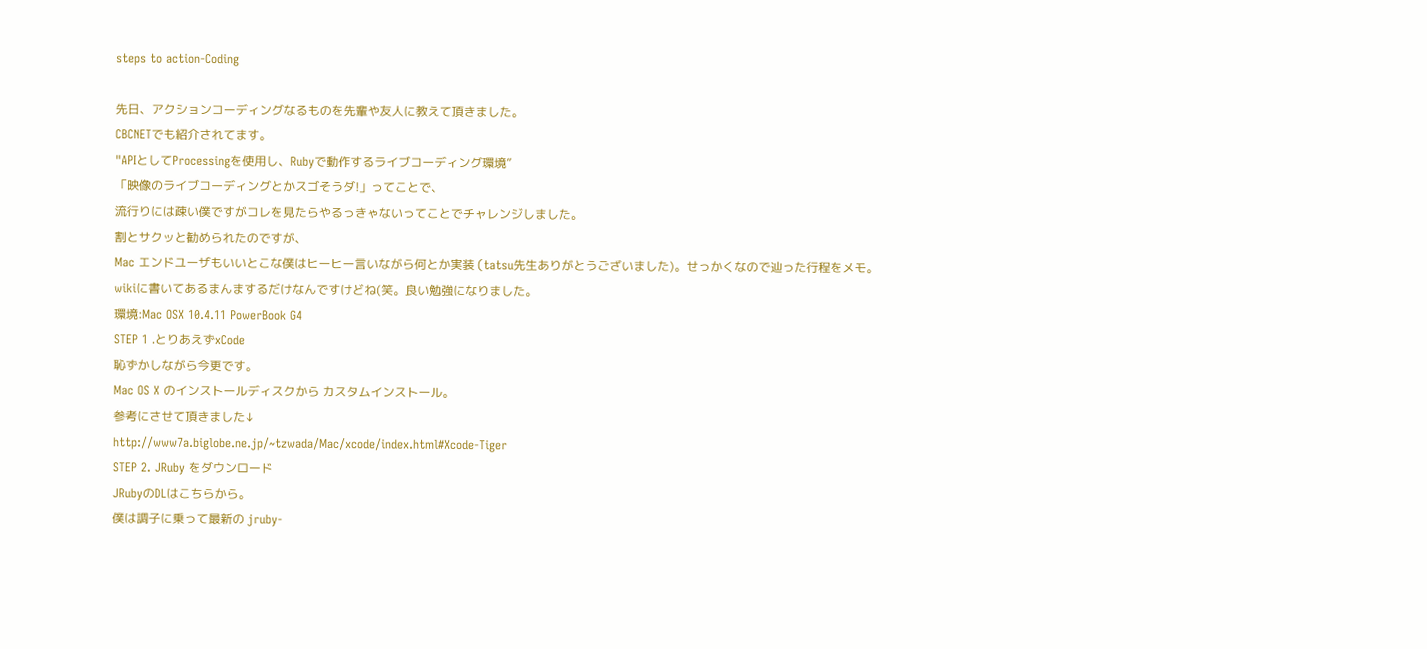steps to action-Coding

先日、アクションコーディングなるものを先輩や友人に教えて頂きました。
CBCNETでも紹介されてます。
"APIとしてProcessingを使用し、Rubyで動作するライブコーディング環境”
「映像のライブコーディングとかスゴそうダ!」ってことで、
流行りには疎い僕ですがコレを見たらやるっきゃないってことでチャレンジしました。
割とサクッと勧められたのですが、
Mac エンドユーザもいいとこな僕はヒーヒー言いながら何とか実装 (tatsu先生ありがとうございました)。せっかくなので辿った行程をメモ。
wikiに書いてあるまんまするだけなんですけどね(笑。良い勉強になりました。
環境:Mac OSX 10.4.11 PowerBook G4
STEP 1 .とりあえずxCode
恥ずかしながら今更です。
Mac OS X のインストールディスクから カスタムインストール。
参考にさせて頂きました↓
http://www7a.biglobe.ne.jp/~tzwada/Mac/xcode/index.html#Xcode-Tiger
STEP 2. JRuby をダウンロード
JRubyのDLはこちらから。
僕は調子に乗って最新の jruby-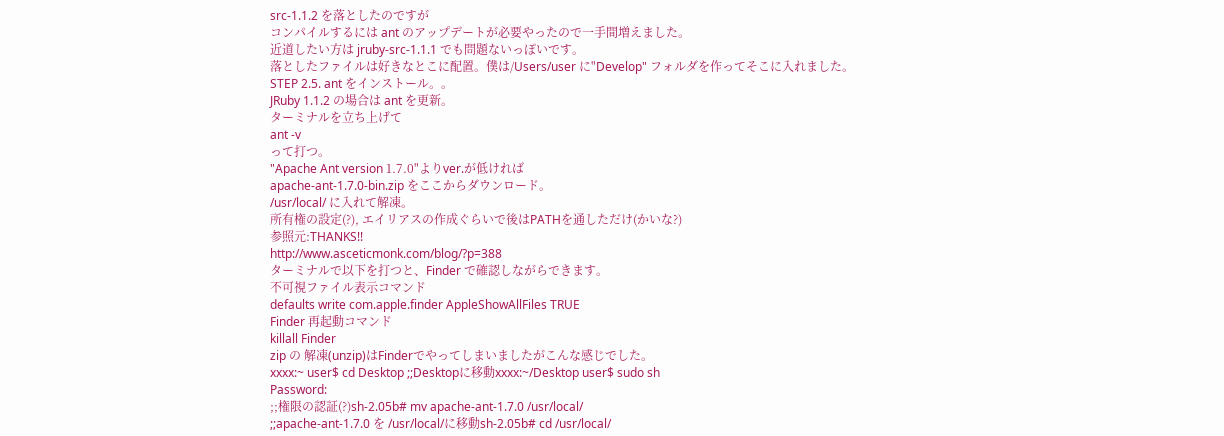src-1.1.2 を落としたのですが
コンパイルするには ant のアップデートが必要やったので一手間増えました。
近道したい方は jruby-src-1.1.1 でも問題ないっぽいです。
落としたファイルは好きなとこに配置。僕は/Users/user に"Develop" フォルダを作ってそこに入れました。
STEP 2.5. ant をインストール。。
JRuby 1.1.2 の場合は ant を更新。
ターミナルを立ち上げて
ant -v
って打つ。
"Apache Ant version 1.7.0"よりver.が低ければ
apache-ant-1.7.0-bin.zip をここからダウンロード。
/usr/local/ に入れて解凍。
所有権の設定(?), エイリアスの作成ぐらいで後はPATHを通しただけ(かいな?)
参照元:THANKS!!
http://www.asceticmonk.com/blog/?p=388
ターミナルで以下を打つと、Finder で確認しながらできます。
不可視ファイル表示コマンド
defaults write com.apple.finder AppleShowAllFiles TRUE
Finder 再起動コマンド
killall Finder
zip の 解凍(unzip)はFinderでやってしまいましたがこんな感じでした。
xxxx:~ user$ cd Desktop ;;Desktopに移動xxxx:~/Desktop user$ sudo sh
Password:
;;権限の認証(?)sh-2.05b# mv apache-ant-1.7.0 /usr/local/
;;apache-ant-1.7.0 を /usr/local/に移動sh-2.05b# cd /usr/local/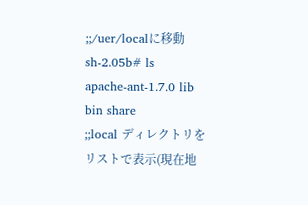;;/uer/localに移動sh-2.05b# ls
apache-ant-1.7.0 lib
bin share
;;local ディレクトリをリストで表示(現在地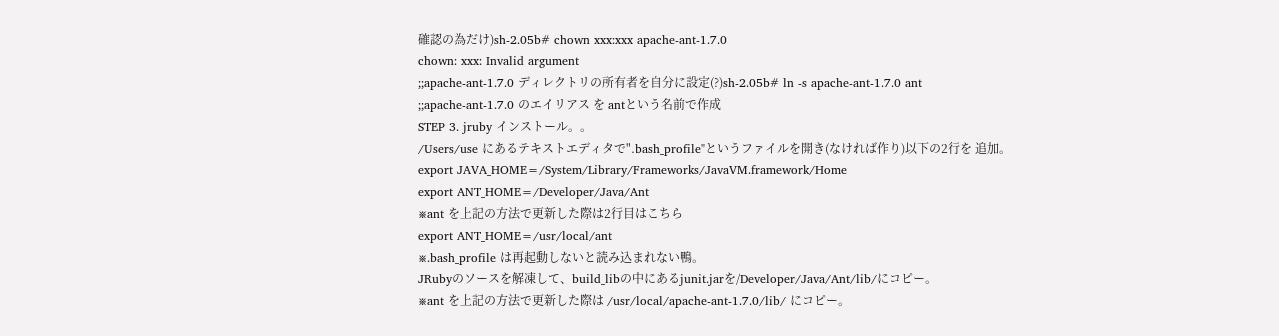確認の為だけ)sh-2.05b# chown xxx:xxx apache-ant-1.7.0
chown: xxx: Invalid argument
;;apache-ant-1.7.0 ディレクトリの所有者を自分に設定(?)sh-2.05b# ln -s apache-ant-1.7.0 ant
;;apache-ant-1.7.0 のエイリアス を antという名前で作成
STEP 3. jruby インストール。。
/Users/use にあるテキストエディタで".bash_profile"というファイルを開き(なければ作り)以下の2行を 追加。
export JAVA_HOME=/System/Library/Frameworks/JavaVM.framework/Home
export ANT_HOME=/Developer/Java/Ant
※ant を上記の方法で更新した際は2行目はこちら
export ANT_HOME=/usr/local/ant
※.bash_profile は再起動しないと読み込まれない鴨。
JRubyのソースを解凍して、build_libの中にあるjunit.jarを/Developer/Java/Ant/lib/にコピー。
※ant を上記の方法で更新した際は /usr/local/apache-ant-1.7.0/lib/ にコピー。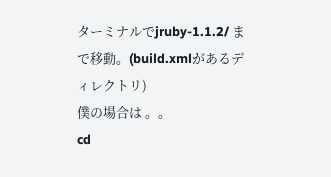ターミナルでjruby-1.1.2/ まで移動。(build.xmlがあるディレクトリ)
僕の場合は 。。
cd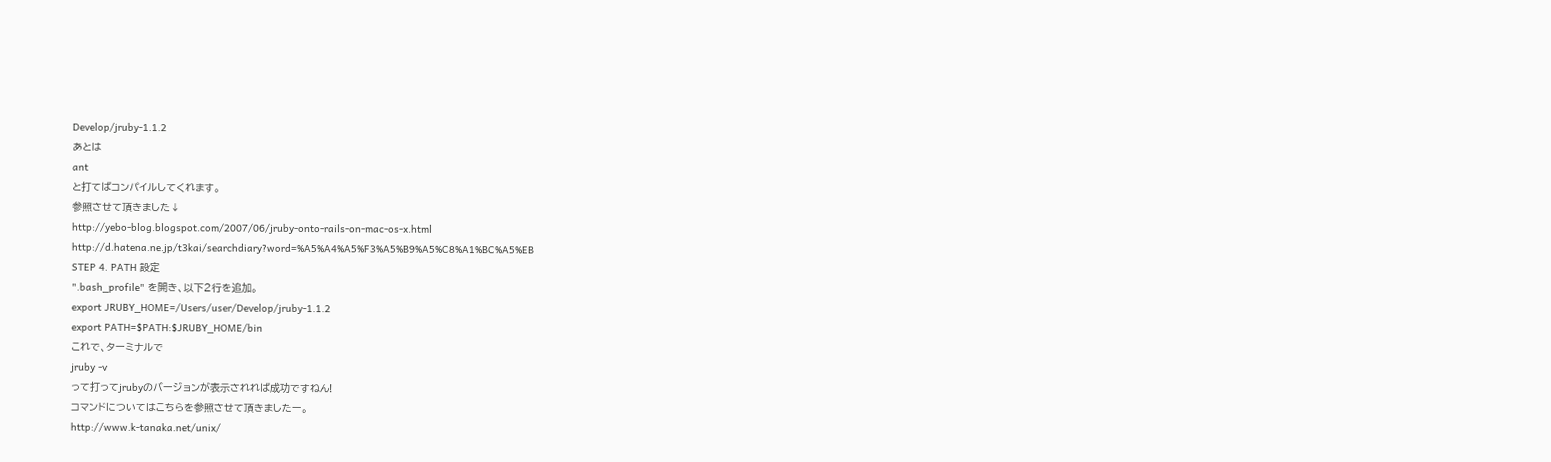Develop/jruby-1.1.2
あとは
ant
と打てばコンパイルしてくれます。
参照させて頂きました↓
http://yebo-blog.blogspot.com/2007/06/jruby-onto-rails-on-mac-os-x.html
http://d.hatena.ne.jp/t3kai/searchdiary?word=%A5%A4%A5%F3%A5%B9%A5%C8%A1%BC%A5%EB
STEP 4. PATH 設定
".bash_profile" を開き、以下2行を追加。
export JRUBY_HOME=/Users/user/Develop/jruby-1.1.2
export PATH=$PATH:$JRUBY_HOME/bin
これで、ターミナルで
jruby -v
って打ってjrubyのバージョンが表示されれば成功ですねん!
コマンドについてはこちらを参照させて頂きましたー。
http://www.k-tanaka.net/unix/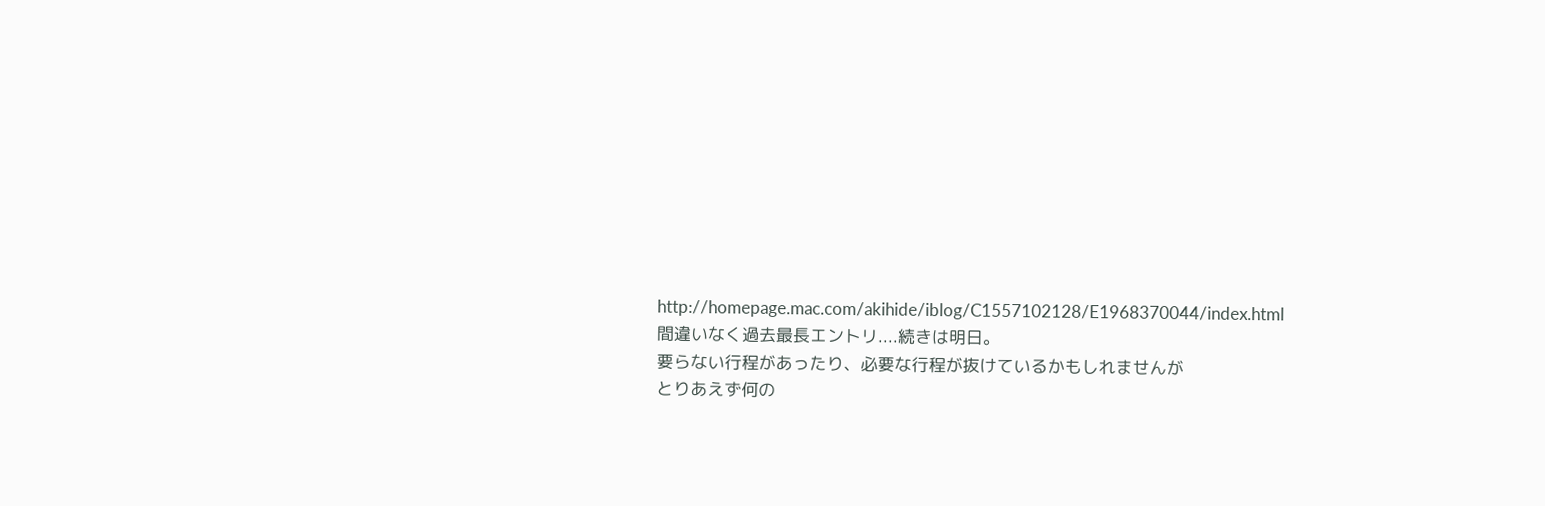http://homepage.mac.com/akihide/iblog/C1557102128/E1968370044/index.html
間違いなく過去最長エントリ....続きは明日。
要らない行程があったり、必要な行程が抜けているかもしれませんが
とりあえず何の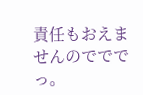責任もおえませんのでででっ。